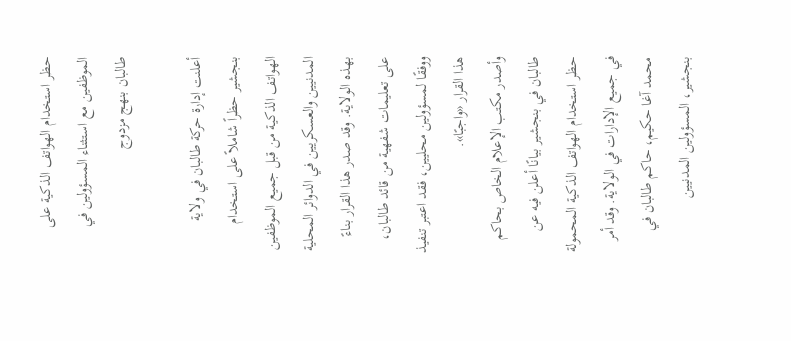حظر استخدام الهواتف الذكية على الموظفين مع استثناء المسؤولين في طالبان بنهج مزدوج

أعلنت إدارة حركة طالبان في ولاية بنجشير حظراً شاملاً على استخدام الهواتف الذكية من قبل جميع الموظفين المدنيين والعسكريين في الدوائر المحلية بهذه الولاية. وقد صدر هذا القرار بناءً على تعليمات شفهية من قائد طالبان، ووفقًا لمسؤولين محليين، فقد اعتبر تنفيذ هذا القرار «واجبًا».
وأصدر مكتب الإعلام الخاص بحاكم طالبان في بنجشير بيانًا أعلن فيه عن حظر استخدام الهواتف الذكية المحمولة في جميع الإدارات في الولاية. وقد أمر محمد آغا حكيم، حاكم طالبان في بنجشير، المسؤولين المدنيين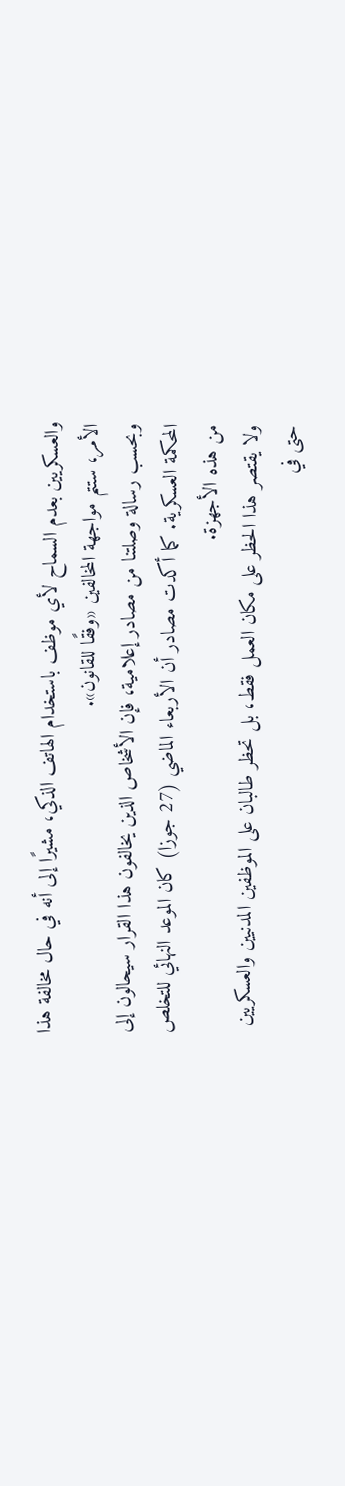والعسكريين بعدم السماح لأي موظف باستخدام الهاتف الذكي، مشيرًا إلى أنه في حال مخالفة هذا الأمر، ستتم مواجهة المخالفين «وفقًا للقانون».
وبحسب رسالة وصلتنا من مصادر إعلامية، فإن الأشخاص الذين يخالفون هذا القرار سيحالون إلى المحكمة العسكرية. كما أكدت مصادر أن الأربعاء الماضي (27 جوزا) كان الموعد النهائي للتخلص من هذه الأجهزة.
ولا يقتصر هذا الحظر على مكان العمل فقط، بل تحظر طالبان على الموظفين المدنيين والعسكريين حتى في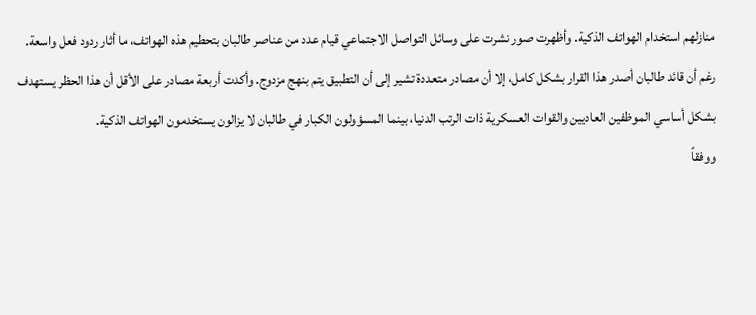منازلهم استخدام الهواتف الذكية. وأظهرت صور نشرت على وسائل التواصل الاجتماعي قيام عدد من عناصر طالبان بتحطيم هذه الهواتف، ما أثار ردود فعل واسعة.
رغم أن قائد طالبان أصدر هذا القرار بشكل كامل، إلا أن مصادر متعددة تشير إلى أن التطبيق يتم بنهج مزدوج. وأكدت أربعة مصادر على الأقل أن هذا الحظر يستهدف بشكل أساسي الموظفين العاديين والقوات العسكرية ذات الرتب الدنيا، بينما المسؤولون الكبار في طالبان لا يزالون يستخدمون الهواتف الذكية.
ووفقاً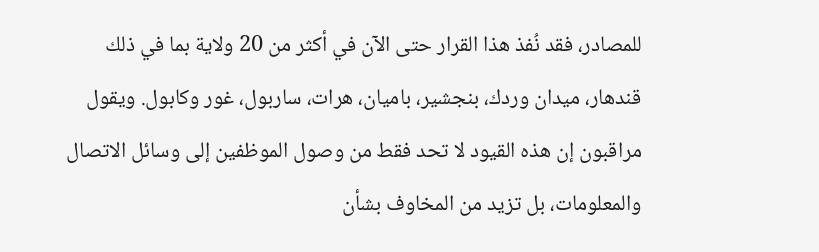للمصادر، فقد نُفذ هذا القرار حتى الآن في أكثر من 20 ولاية بما في ذلك قندهار، ميدان وردك، بنجشير، باميان، هرات، ساربول، غور وكابول. ويقول مراقبون إن هذه القيود لا تحد فقط من وصول الموظفين إلى وسائل الاتصال والمعلومات، بل تزيد من المخاوف بشأن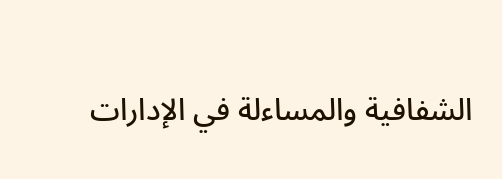الشفافية والمساءلة في الإدارات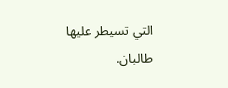التي تسيطر عليها طالبان.